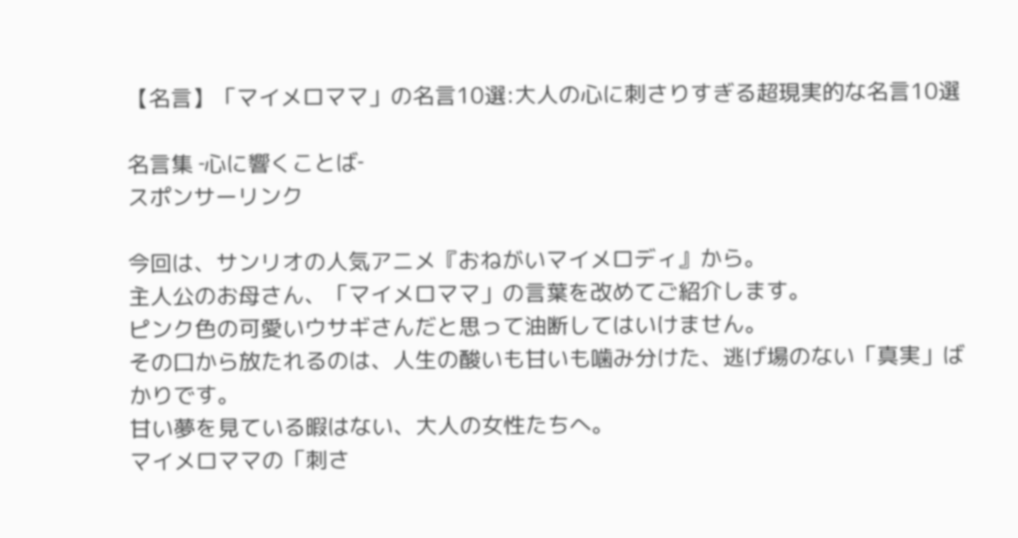【名言】「マイメロママ」の名言10選:大人の心に刺さりすぎる超現実的な名言10選

名言集 ‐心に響くことば‐
スポンサーリンク

今回は、サンリオの人気アニメ『おねがいマイメロディ』から。
主人公のお母さん、「マイメロママ」の言葉を改めてご紹介します。
ピンク色の可愛いウサギさんだと思って油断してはいけません。
その口から放たれるのは、人生の酸いも甘いも噛み分けた、逃げ場のない「真実」ばかりです。
甘い夢を見ている暇はない、大人の女性たちへ。
マイメロママの「刺さ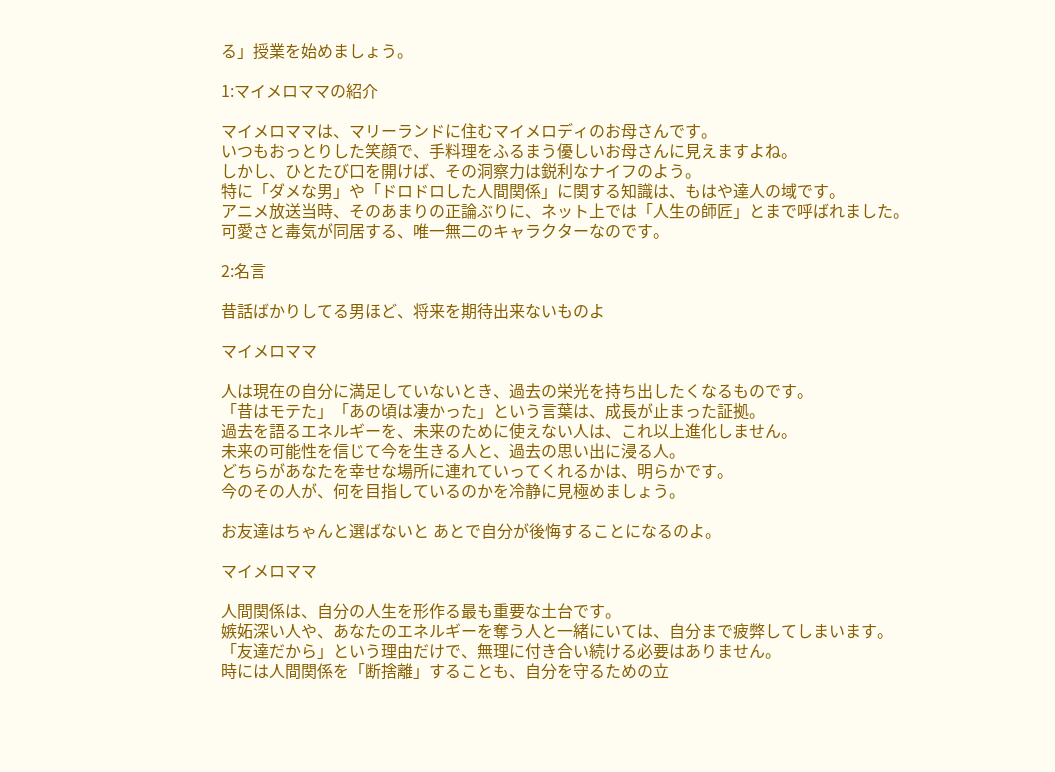る」授業を始めましょう。

1:マイメロママの紹介

マイメロママは、マリーランドに住むマイメロディのお母さんです。
いつもおっとりした笑顔で、手料理をふるまう優しいお母さんに見えますよね。
しかし、ひとたび口を開けば、その洞察力は鋭利なナイフのよう。
特に「ダメな男」や「ドロドロした人間関係」に関する知識は、もはや達人の域です。
アニメ放送当時、そのあまりの正論ぶりに、ネット上では「人生の師匠」とまで呼ばれました。
可愛さと毒気が同居する、唯一無二のキャラクターなのです。

2:名言

昔話ばかりしてる男ほど、将来を期待出来ないものよ

マイメロママ

人は現在の自分に満足していないとき、過去の栄光を持ち出したくなるものです。
「昔はモテた」「あの頃は凄かった」という言葉は、成長が止まった証拠。
過去を語るエネルギーを、未来のために使えない人は、これ以上進化しません。
未来の可能性を信じて今を生きる人と、過去の思い出に浸る人。
どちらがあなたを幸せな場所に連れていってくれるかは、明らかです。
今のその人が、何を目指しているのかを冷静に見極めましょう。

お友達はちゃんと選ばないと あとで自分が後悔することになるのよ。

マイメロママ

人間関係は、自分の人生を形作る最も重要な土台です。
嫉妬深い人や、あなたのエネルギーを奪う人と一緒にいては、自分まで疲弊してしまいます。
「友達だから」という理由だけで、無理に付き合い続ける必要はありません。
時には人間関係を「断捨離」することも、自分を守るための立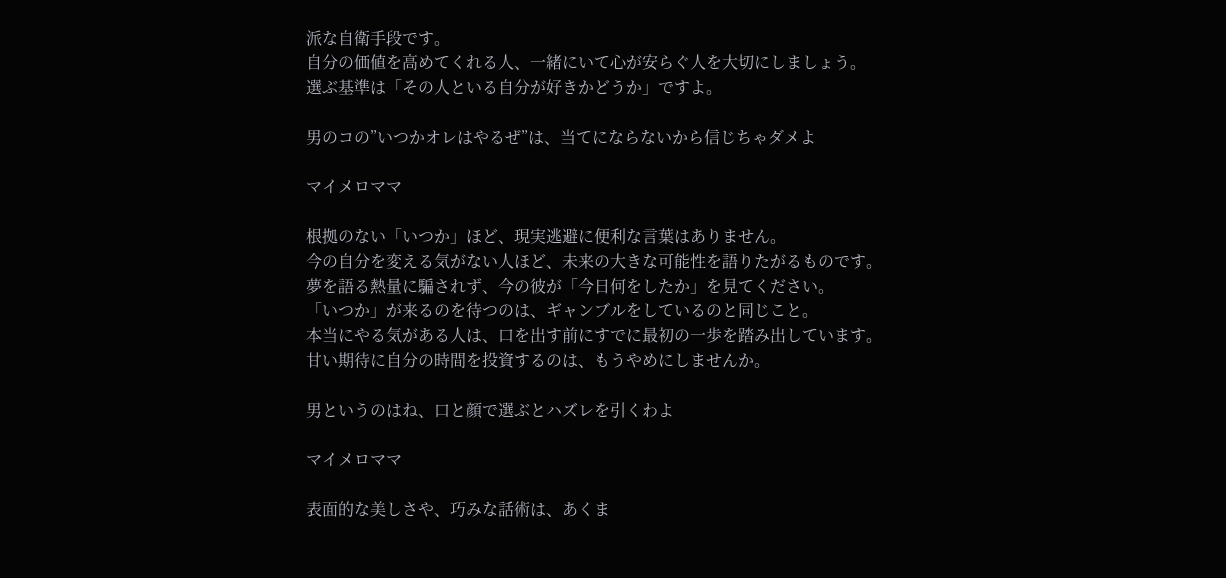派な自衛手段です。
自分の価値を高めてくれる人、一緒にいて心が安らぐ人を大切にしましょう。
選ぶ基準は「その人といる自分が好きかどうか」ですよ。

男のコの”いつかオレはやるぜ”は、当てにならないから信じちゃダメよ

マイメロママ

根拠のない「いつか」ほど、現実逃避に便利な言葉はありません。
今の自分を変える気がない人ほど、未来の大きな可能性を語りたがるものです。
夢を語る熱量に騙されず、今の彼が「今日何をしたか」を見てください。
「いつか」が来るのを待つのは、ギャンブルをしているのと同じこと。
本当にやる気がある人は、口を出す前にすでに最初の一歩を踏み出しています。
甘い期待に自分の時間を投資するのは、もうやめにしませんか。

男というのはね、口と顔で選ぶとハズレを引くわよ

マイメロママ

表面的な美しさや、巧みな話術は、あくま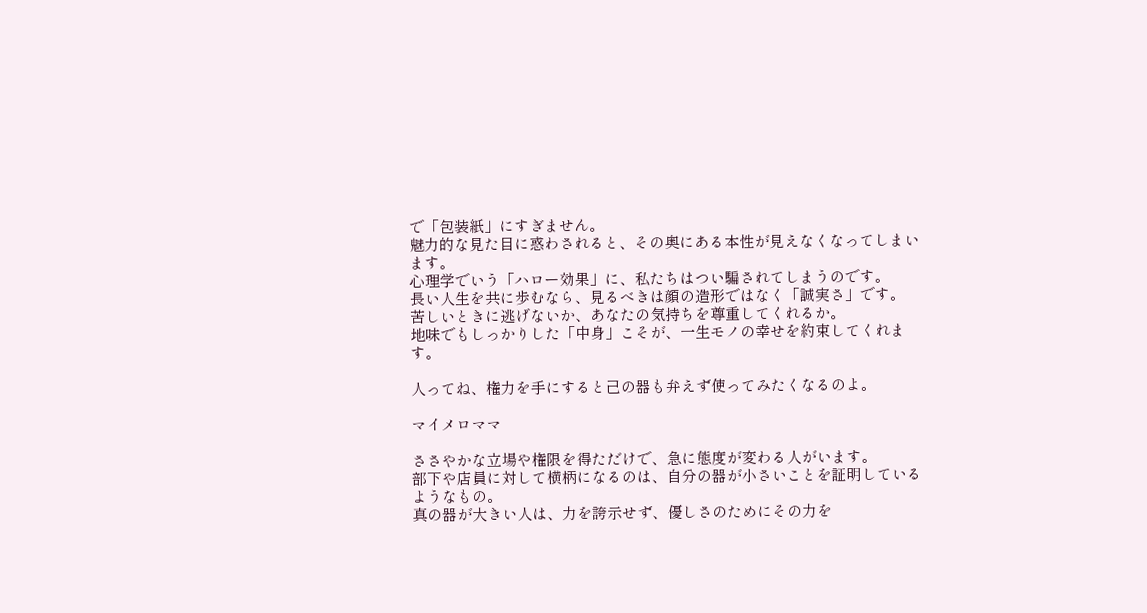で「包装紙」にすぎません。
魅力的な見た目に惑わされると、その奥にある本性が見えなくなってしまいます。
心理学でいう「ハロー効果」に、私たちはつい騙されてしまうのです。
長い人生を共に歩むなら、見るべきは顔の造形ではなく「誠実さ」です。
苦しいときに逃げないか、あなたの気持ちを尊重してくれるか。
地味でもしっかりした「中身」こそが、一生モノの幸せを約束してくれます。

人ってね、権力を手にすると己の器も弁えず使ってみたくなるのよ。

マイメロママ

ささやかな立場や権限を得ただけで、急に態度が変わる人がいます。
部下や店員に対して横柄になるのは、自分の器が小さいことを証明しているようなもの。
真の器が大きい人は、力を誇示せず、優しさのためにその力を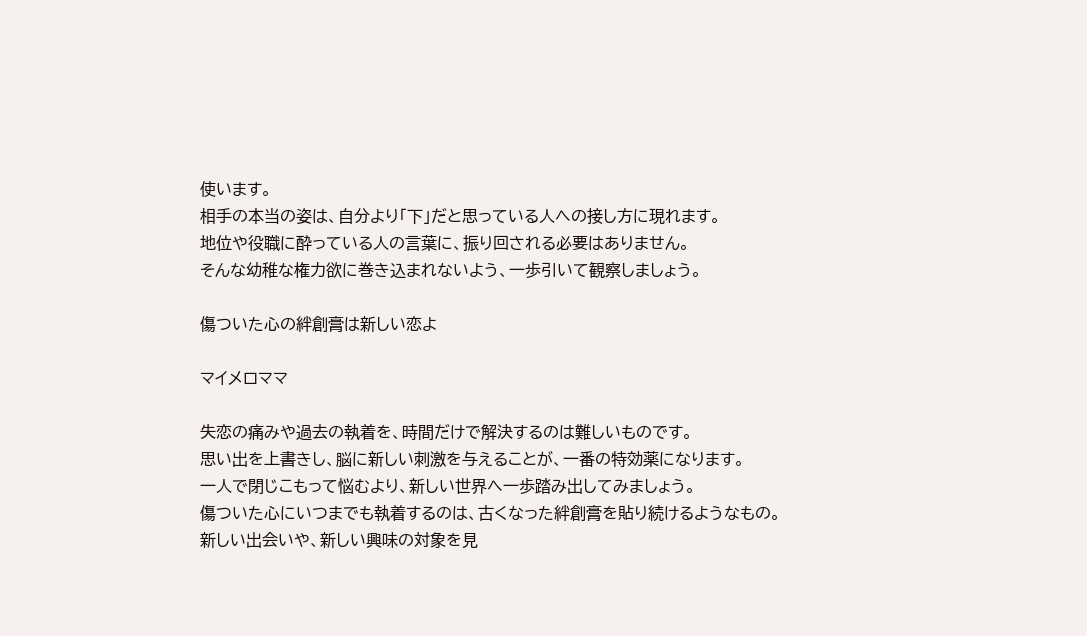使います。
相手の本当の姿は、自分より「下」だと思っている人への接し方に現れます。
地位や役職に酔っている人の言葉に、振り回される必要はありません。
そんな幼稚な権力欲に巻き込まれないよう、一歩引いて観察しましょう。

傷ついた心の絆創膏は新しい恋よ

マイメロママ

失恋の痛みや過去の執着を、時間だけで解決するのは難しいものです。
思い出を上書きし、脳に新しい刺激を与えることが、一番の特効薬になります。
一人で閉じこもって悩むより、新しい世界へ一歩踏み出してみましょう。
傷ついた心にいつまでも執着するのは、古くなった絆創膏を貼り続けるようなもの。
新しい出会いや、新しい興味の対象を見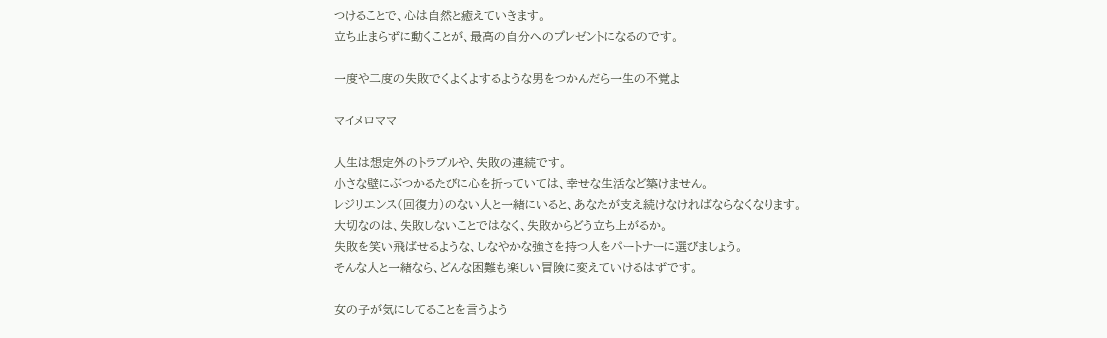つけることで、心は自然と癒えていきます。
立ち止まらずに動くことが、最高の自分へのプレゼントになるのです。

一度や二度の失敗でくよくよするような男をつかんだら一生の不覚よ

マイメロママ

人生は想定外のトラブルや、失敗の連続です。
小さな壁にぶつかるたびに心を折っていては、幸せな生活など築けません。
レジリエンス(回復力)のない人と一緒にいると、あなたが支え続けなければならなくなります。
大切なのは、失敗しないことではなく、失敗からどう立ち上がるか。
失敗を笑い飛ばせるような、しなやかな強さを持つ人をパートナーに選びましょう。
そんな人と一緒なら、どんな困難も楽しい冒険に変えていけるはずです。

女の子が気にしてることを言うよう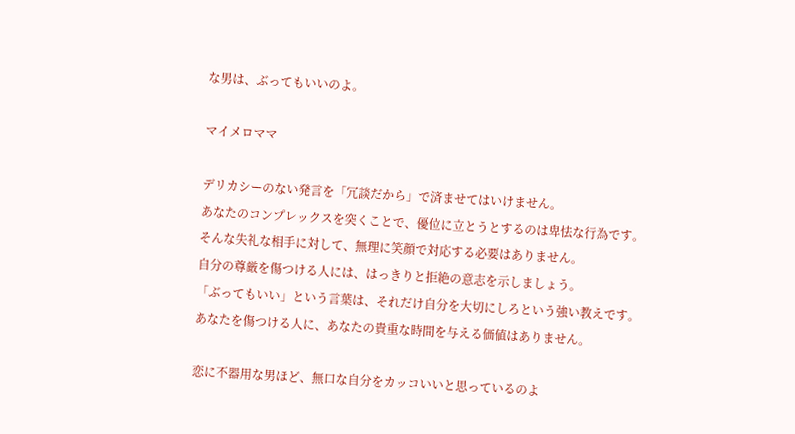な男は、ぶってもいいのよ。

マイメロママ

デリカシーのない発言を「冗談だから」で済ませてはいけません。
あなたのコンプレックスを突くことで、優位に立とうとするのは卑怯な行為です。
そんな失礼な相手に対して、無理に笑顔で対応する必要はありません。
自分の尊厳を傷つける人には、はっきりと拒絶の意志を示しましょう。
「ぶってもいい」という言葉は、それだけ自分を大切にしろという強い教えです。
あなたを傷つける人に、あなたの貴重な時間を与える価値はありません。

恋に不器用な男ほど、無口な自分をカッコいいと思っているのよ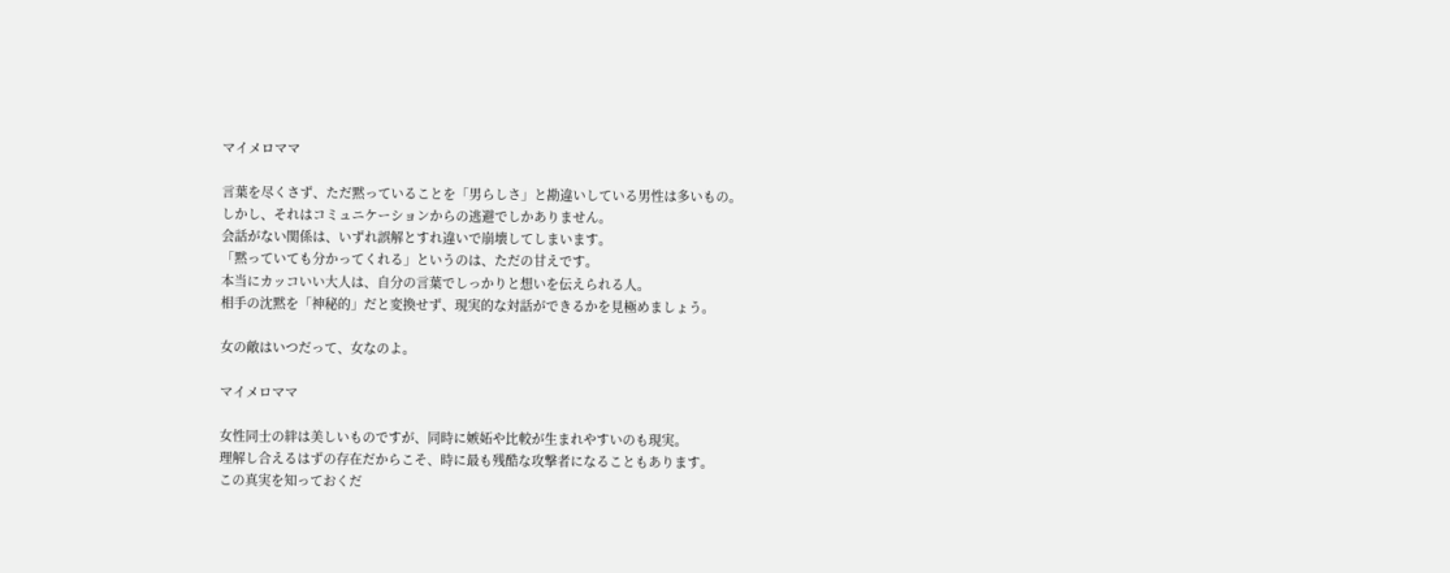マイメロママ

言葉を尽くさず、ただ黙っていることを「男らしさ」と勘違いしている男性は多いもの。
しかし、それはコミュニケーションからの逃避でしかありません。
会話がない関係は、いずれ誤解とすれ違いで崩壊してしまいます。
「黙っていても分かってくれる」というのは、ただの甘えです。
本当にカッコいい大人は、自分の言葉でしっかりと想いを伝えられる人。
相手の沈黙を「神秘的」だと変換せず、現実的な対話ができるかを見極めましょう。

女の敵はいつだって、女なのよ。

マイメロママ

女性同士の絆は美しいものですが、同時に嫉妬や比較が生まれやすいのも現実。
理解し合えるはずの存在だからこそ、時に最も残酷な攻撃者になることもあります。
この真実を知っておくだ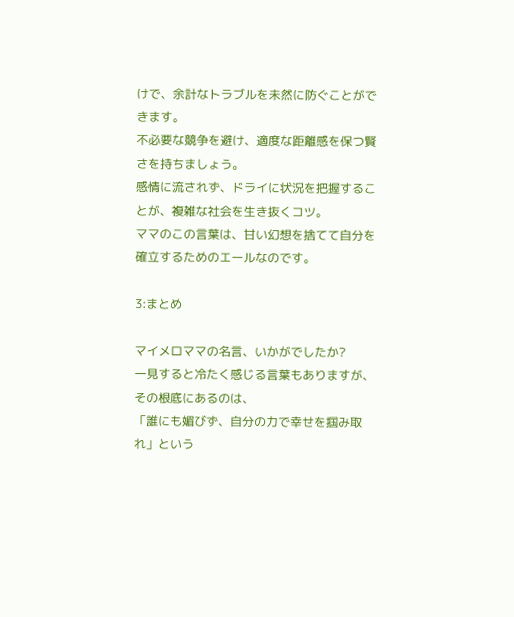けで、余計なトラブルを未然に防ぐことができます。
不必要な競争を避け、適度な距離感を保つ賢さを持ちましょう。
感情に流されず、ドライに状況を把握することが、複雑な社会を生き抜くコツ。
ママのこの言葉は、甘い幻想を捨てて自分を確立するためのエールなのです。

3:まとめ

マイメロママの名言、いかがでしたか?
一見すると冷たく感じる言葉もありますが、その根底にあるのは、
「誰にも媚びず、自分の力で幸せを掴み取れ」という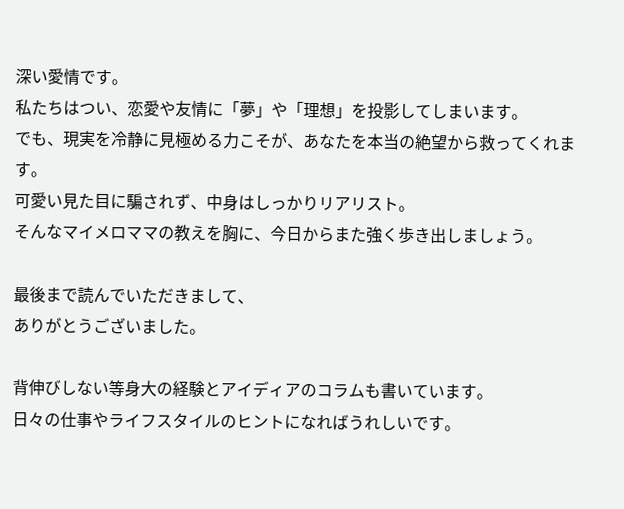深い愛情です。
私たちはつい、恋愛や友情に「夢」や「理想」を投影してしまいます。
でも、現実を冷静に見極める力こそが、あなたを本当の絶望から救ってくれます。
可愛い見た目に騙されず、中身はしっかりリアリスト。
そんなマイメロママの教えを胸に、今日からまた強く歩き出しましょう。

最後まで読んでいただきまして、
ありがとうございました。

背伸びしない等身大の経験とアイディアのコラムも書いています。
日々の仕事やライフスタイルのヒントになればうれしいです。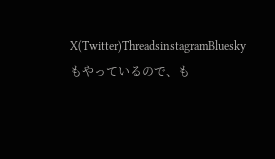X(Twitter)ThreadsinstagramBlueskyもやっているので、も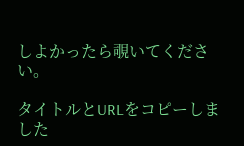しよかったら覗いてください。

タイトルとURLをコピーしました